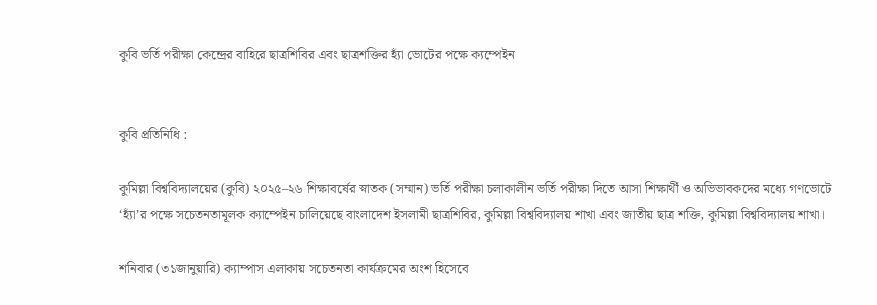কুবি ভর্তি পরীক্ষা কেন্দ্রের বাহিরে ছাত্রশিবির এবং ছাত্রশক্তির হ্যাঁ ভোটের পক্ষে ক্যম্পেইন


কুবি প্রতিনিধি :

কুমিল্লা বিশ্ববিদ্যালয়ের (কুবি) ২০২৫–২৬ শিক্ষাবর্ষের স্নাতক (সম্মান) ভর্তি পরীক্ষা চলাকালীন ভর্তি পরীক্ষা দিতে আসা শিক্ষার্থী ও অভিভাবকদের মধ্যে গণভোটে ‘হ্যাঁ’র পক্ষে সচেতনতামূলক ক্যাম্পেইন চালিয়েছে বাংলাদেশ ইসলামী ছাত্রশিবির, কুমিল্লা বিশ্ববিদ্যালয় শাখা এবং জাতীয় ছাত্র শক্তি, কুমিল্লা বিশ্ববিদ্যালয় শাখা।

শনিবার (৩১জানুয়ারি) ক্যাম্পাস এলাকায় সচেতনতা কার্যক্রমের অংশ হিসেবে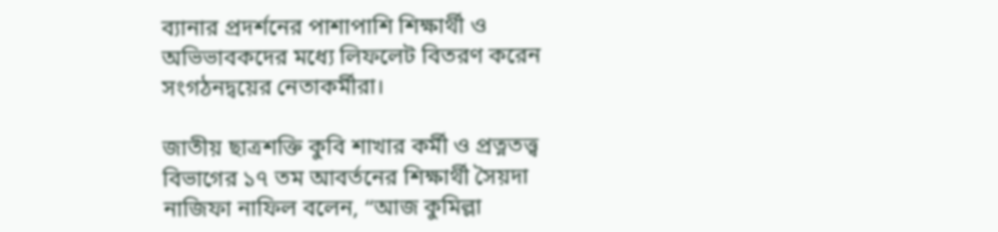ব্যানার প্রদর্শনের পাশাপাশি শিক্ষার্থী ও অভিভাবকদের মধ্যে লিফলেট বিতরণ করেন সংগঠনদ্বয়ের নেতাকর্মীরা।

জাতীয় ছাত্রশক্তি কুবি শাখার কর্মী ও প্রত্নতত্ত্ব বিভাগের ১৭ তম আবর্তনের শিক্ষার্থী সৈয়দা নাজিফা নাফিল বলেন, “আজ কুমিল্লা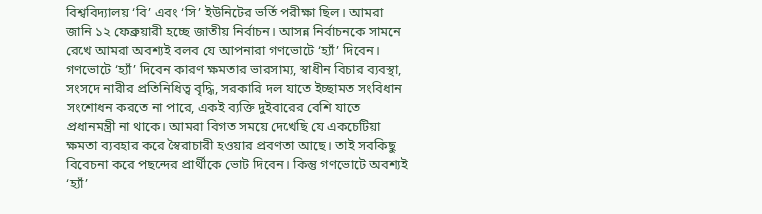বিশ্ববিদ্যালয় ‘বি’ এবং ‘সি’ ইউনিটের ভর্তি পরীক্ষা ছিল। আমরা জানি ১২ ফেব্রুয়ারী হচ্ছে জাতীয় নির্বাচন। আসন্ন নির্বাচনকে সামনে রেখে আমরা অবশ্যই বলব যে আপনারা গণভোটে ‘হ্যাঁ’ দিবেন। গণভোটে ‘হ্যাঁ’ দিবেন কারণ ক্ষমতার ভারসাম্য, স্বাধীন বিচার ব্যবস্থা, সংসদে নারীর প্রতিনিধিত্ব বৃদ্ধি, সরকারি দল যাতে ইচ্ছামত সংবিধান সংশোধন করতে না পারে, একই ব্যক্তি দুইবারের বেশি যাতে প্রধানমন্ত্রী না থাকে। আমরা বিগত সময়ে দেখেছি যে একচেটিয়া ক্ষমতা ব্যবহার করে স্বৈরাচারী হওয়ার প্রবণতা আছে। তাই সবকিছু বিবেচনা করে পছন্দের প্রার্থীকে ভোট দিবেন। কিন্তু গণভোটে অবশ্যই ‘হ্যাঁ’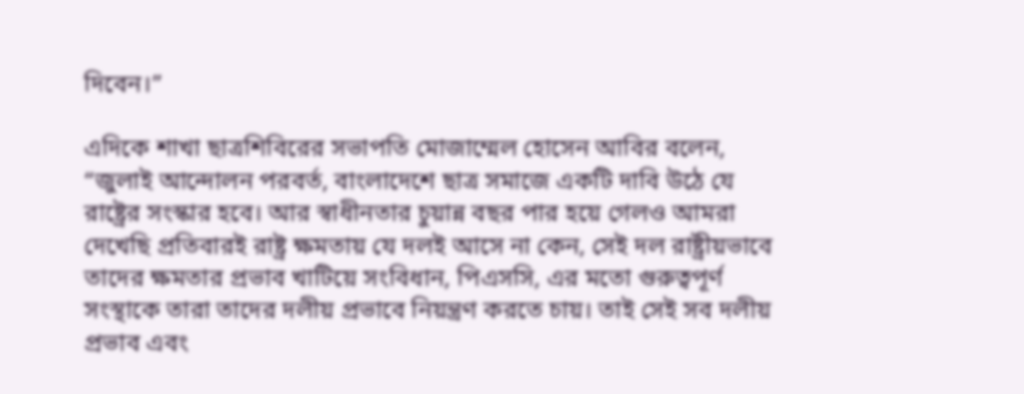দিবেন।”

এদিকে শাখা ছাত্রশিবিরের সভাপতি মোজাম্মেল হোসেন আবির বলেন, “জুলাই আন্দোলন পরবর্ত, বাংলাদেশে ছাত্র সমাজে একটি দাবি উঠে যে রাষ্ট্রের সংস্কার হবে। আর স্বাধীনতার চুয়ান্ন বছর পার হয়ে গেলও আমরা দেখেছি প্রতিবারই রাষ্ট্র ক্ষমতায় যে দলই আসে না কেন, সেই দল রাষ্ট্রীয়ভাবে তাদের ক্ষমতার প্রভাব খাটিয়ে সংবিধান, পিএসসি, এর মতো গুরুত্বপূর্ণ সংস্থাকে তারা তাদের দলীয় প্রভাবে নিয়ন্ত্রণ করতে চায়। তাই সেই সব দলীয় প্রভাব এবং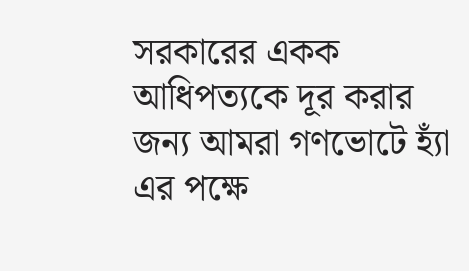সরকারের একক আধিপত্যকে দূর করার জন্য আমরা গণভোটে হ্যাঁ এর পক্ষে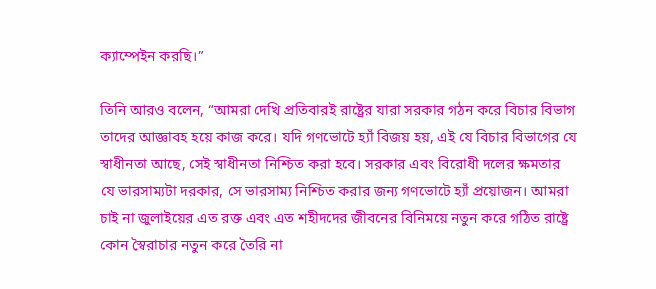ক্যাম্পেইন করছি।”

তিনি আরও বলেন, “আমরা দেখি প্রতিবারই রাষ্ট্রের যারা সরকার গঠন করে বিচার বিভাগ তাদের আজ্ঞাবহ হয়ে কাজ করে। যদি গণভোটে হ্যাঁ বিজয় হয়, এই যে বিচার বিভাগের যে স্বাধীনতা আছে, সেই স্বাধীনতা নিশ্চিত করা হবে। সরকার এবং বিরোধী দলের ক্ষমতার যে ভারসাম্যটা দরকার, সে ভারসাম্য নিশ্চিত করার জন্য গণভোটে হ্যাঁ প্রয়োজন। আমরা চাই না জুলাইয়ের এত রক্ত এবং এত শহীদদের জীবনের বিনিময়ে নতুন করে গঠিত রাষ্ট্রে কোন স্বৈরাচার নতুন করে তৈরি না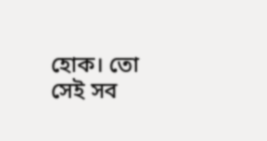হোক। তো সেই সব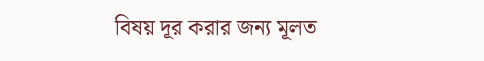বিষয় দূর করার জন্য মূলত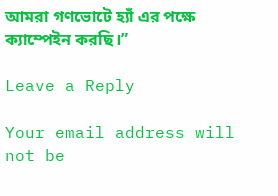আমরা গণভোটে হ্যাঁ এর পক্ষে ক্যাম্পেইন করছি।”

Leave a Reply

Your email address will not be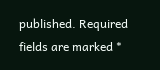published. Required fields are marked *